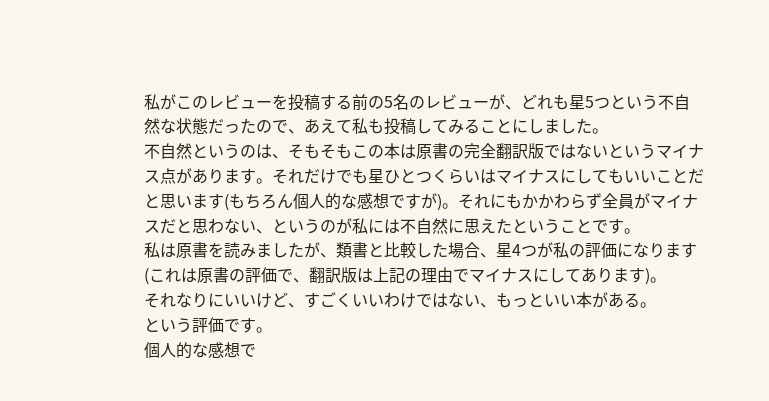私がこのレビューを投稿する前の5名のレビューが、どれも星5つという不自然な状態だったので、あえて私も投稿してみることにしました。
不自然というのは、そもそもこの本は原書の完全翻訳版ではないというマイナス点があります。それだけでも星ひとつくらいはマイナスにしてもいいことだと思います(もちろん個人的な感想ですが)。それにもかかわらず全員がマイナスだと思わない、というのが私には不自然に思えたということです。
私は原書を読みましたが、類書と比較した場合、星4つが私の評価になります(これは原書の評価で、翻訳版は上記の理由でマイナスにしてあります)。
それなりにいいけど、すごくいいわけではない、もっといい本がある。
という評価です。
個人的な感想で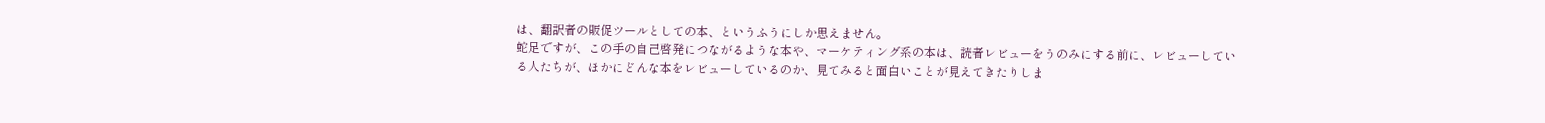は、翻訳者の販促ツールとしての本、というふうにしか思えません。
蛇足ですが、この手の自己啓発につながるような本や、マーケティング系の本は、読者レビューをうのみにする前に、レビューしている人たちが、ほかにどんな本をレビューしているのか、見てみると面白いことが見えてきたりしま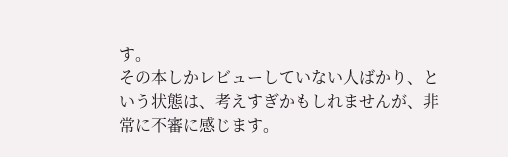す。
その本しかレビューしていない人ばかり、という状態は、考えすぎかもしれませんが、非常に不審に感じます。